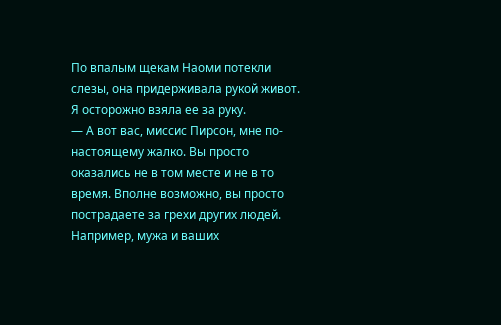По впалым щекам Наоми потекли слезы, она придерживала рукой живот. Я осторожно взяла ее за руку.
— А вот вас, миссис Пирсон, мне по-настоящему жалко. Вы просто оказались не в том месте и не в то время. Вполне возможно, вы просто пострадаете за грехи других людей. Например, мужа и ваших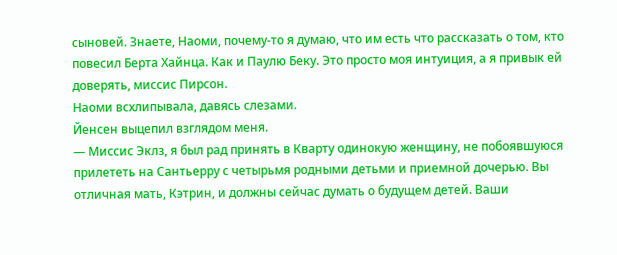сыновей. Знаете, Наоми, почему-то я думаю, что им есть что рассказать о том, кто повесил Берта Хайнца. Как и Паулю Беку. Это просто моя интуиция, а я привык ей доверять, миссис Пирсон.
Наоми всхлипывала, давясь слезами.
Йенсен выцепил взглядом меня.
— Миссис Эклз, я был рад принять в Кварту одинокую женщину, не побоявшуюся прилететь на Сантьерру с четырьмя родными детьми и приемной дочерью. Вы отличная мать, Кэтрин, и должны сейчас думать о будущем детей. Ваши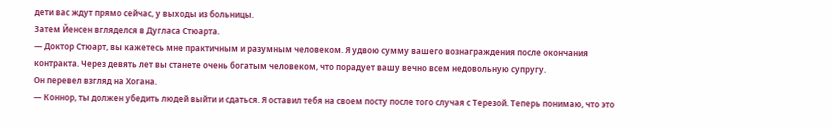дети вас ждут прямо сейчас, у выходы из больницы.
Затем Йенсен вгляделся в Дугласа Стюарта.
— Доктор Стюарт, вы кажетесь мне практичным и разумным человеком. Я удвою сумму вашего вознаграждения после окончания контракта. Через девять лет вы станете очень богатым человеком, что порадует вашу вечно всем недовольную супругу.
Он перевел взгляд на Хогана.
— Коннор, ты должен убедить людей выйти и сдаться. Я оставил тебя на своем посту после того случая с Терезой. Теперь понимаю, что это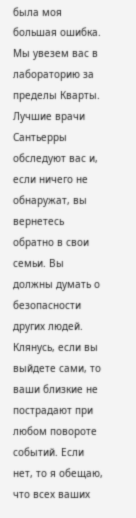была моя большая ошибка. Мы увезем вас в лабораторию за пределы Кварты. Лучшие врачи Сантьерры обследуют вас и, если ничего не обнаружат, вы вернетесь обратно в свои семьи. Вы должны думать о безопасности других людей. Клянусь, если вы выйдете сами, то ваши близкие не пострадают при любом повороте событий. Если нет, то я обещаю, что всех ваших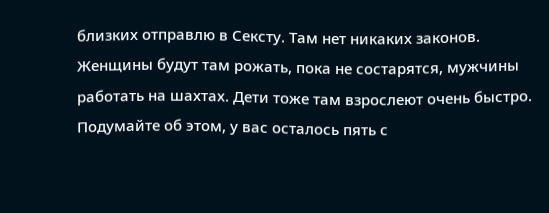близких отправлю в Сексту. Там нет никаких законов. Женщины будут там рожать, пока не состарятся, мужчины работать на шахтах. Дети тоже там взрослеют очень быстро. Подумайте об этом, у вас осталось пять с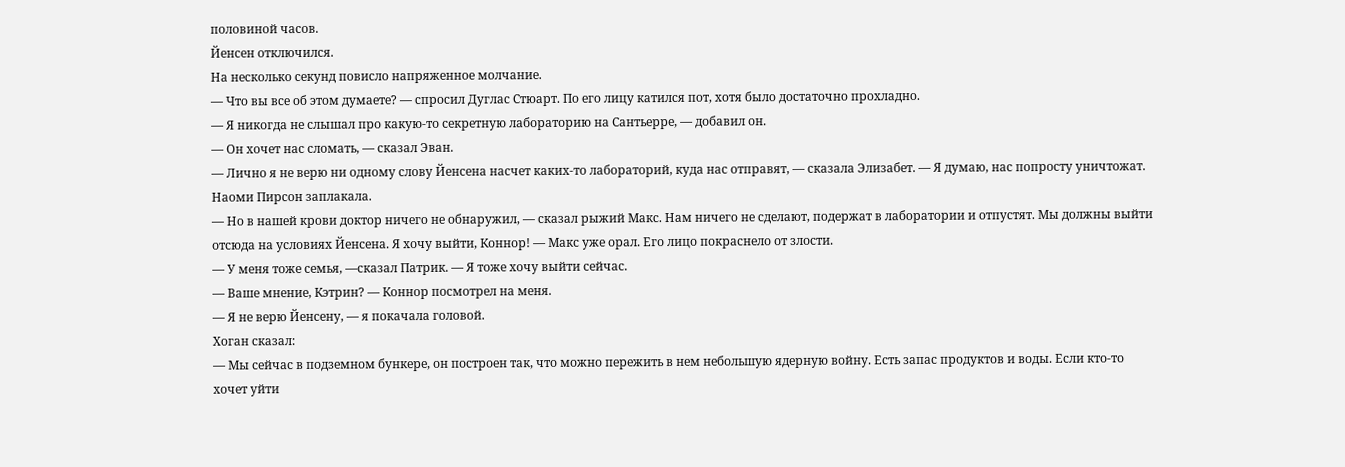половиной часов.
Йенсен отключился.
На несколько секунд повисло напряженное молчание.
— Что вы все об этом думаете? — спросил Дуглас Стюарт. По его лицу катился пот, хотя было достаточно прохладно.
— Я никогда не слышал про какую-то секретную лабораторию на Сантьерре, — добавил он.
— Он хочет нас сломать, — сказал Эван.
— Лично я не верю ни одному слову Йенсена насчет каких-то лабораторий, куда нас отправят, — сказала Элизабет. — Я думаю, нас попросту уничтожат.
Наоми Пирсон заплакала.
— Но в нашей крови доктор ничего не обнаружил, — сказал рыжий Макс. Нам ничего не сделают, подержат в лаборатории и отпустят. Мы должны выйти отсюда на условиях Йенсена. Я хочу выйти, Коннор! — Макс уже орал. Его лицо покраснело от злости.
— У меня тоже семья, —сказал Патрик. — Я тоже хочу выйти сейчас.
— Ваше мнение, Кэтрин? — Коннор посмотрел на меня.
— Я не верю Йенсену, — я покачала головой.
Хоган сказал:
— Мы сейчас в подземном бункере, он построен так, что можно пережить в нем небольшую ядерную войну. Есть запас продуктов и воды. Если кто-то хочет уйти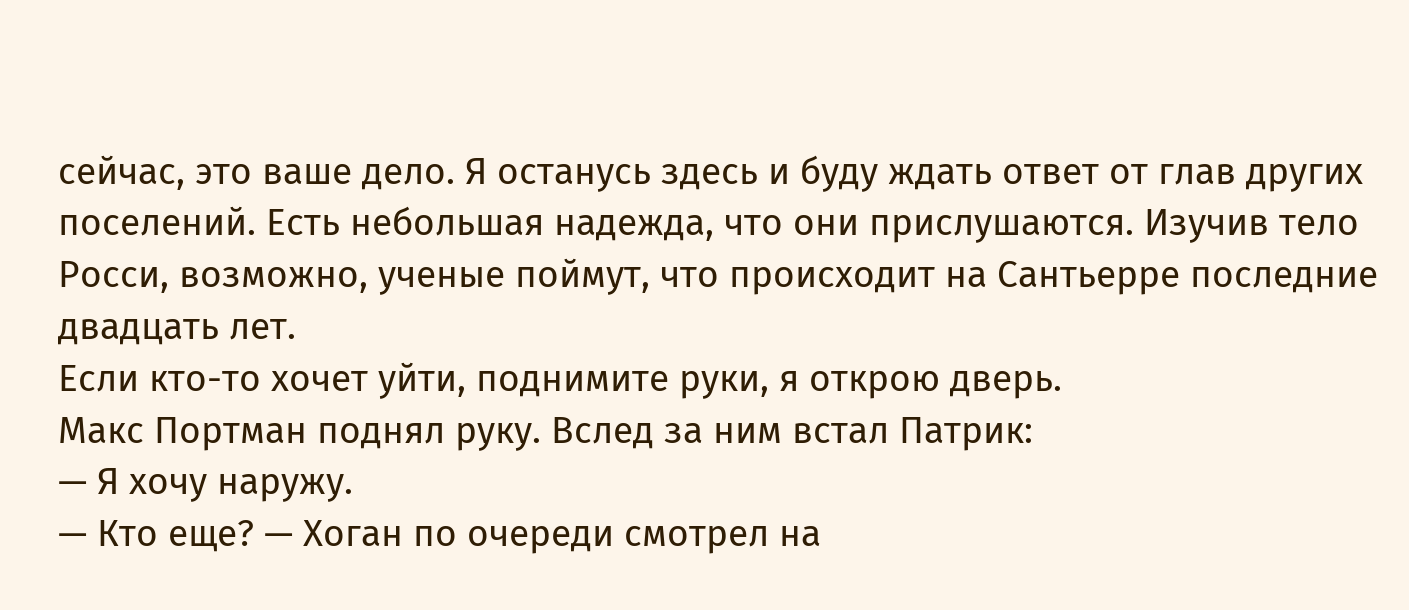сейчас, это ваше дело. Я останусь здесь и буду ждать ответ от глав других поселений. Есть небольшая надежда, что они прислушаются. Изучив тело Росси, возможно, ученые поймут, что происходит на Сантьерре последние двадцать лет.
Если кто-то хочет уйти, поднимите руки, я открою дверь.
Макс Портман поднял руку. Вслед за ним встал Патрик:
— Я хочу наружу.
— Кто еще? — Хоган по очереди смотрел на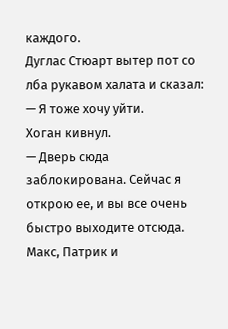каждого.
Дуглас Стюарт вытер пот со лба рукавом халата и сказал:
— Я тоже хочу уйти.
Хоган кивнул.
— Дверь сюда заблокирована. Сейчас я открою ее, и вы все очень быстро выходите отсюда.
Макс, Патрик и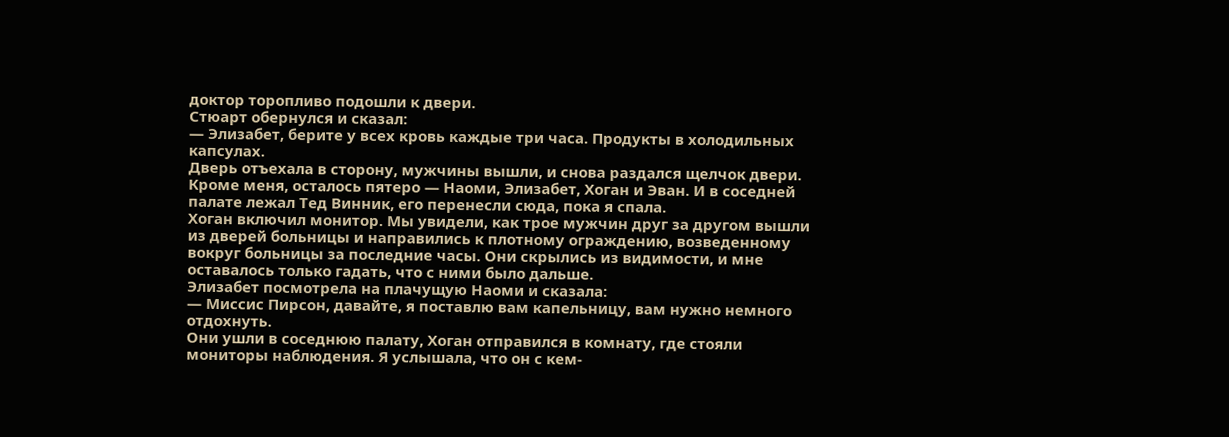доктор торопливо подошли к двери.
Стюарт обернулся и сказал:
— Элизабет, берите у всех кровь каждые три часа. Продукты в холодильных капсулах.
Дверь отъехала в сторону, мужчины вышли, и снова раздался щелчок двери. Кроме меня, осталось пятеро — Наоми, Элизабет, Хоган и Эван. И в соседней палате лежал Тед Винник, его перенесли сюда, пока я спала.
Хоган включил монитор. Мы увидели, как трое мужчин друг за другом вышли из дверей больницы и направились к плотному ограждению, возведенному вокруг больницы за последние часы. Они скрылись из видимости, и мне оставалось только гадать, что с ними было дальше.
Элизабет посмотрела на плачущую Наоми и сказала:
— Миссис Пирсон, давайте, я поставлю вам капельницу, вам нужно немного отдохнуть.
Они ушли в соседнюю палату, Хоган отправился в комнату, где стояли мониторы наблюдения. Я услышала, что он с кем-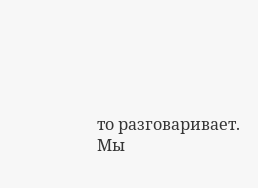то разговаривает. Мы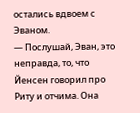остались вдвоем с Эваном.
— Послушай, Эван, это неправда, то, что Йенсен говорил про Риту и отчима. Она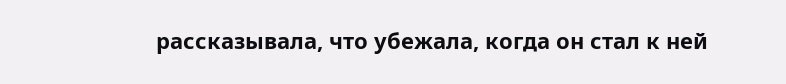рассказывала, что убежала, когда он стал к ней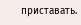приставать.